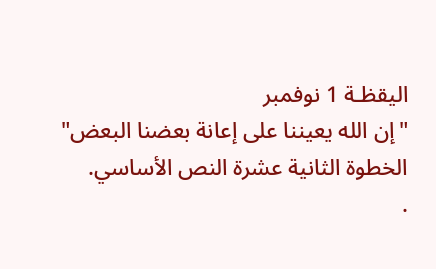اليقظـة 1 نوفمبر
"إن الله يعيننا على إعانة بعضنا البعض"
الخطوة الثانية عشرة النص الأساسي.
.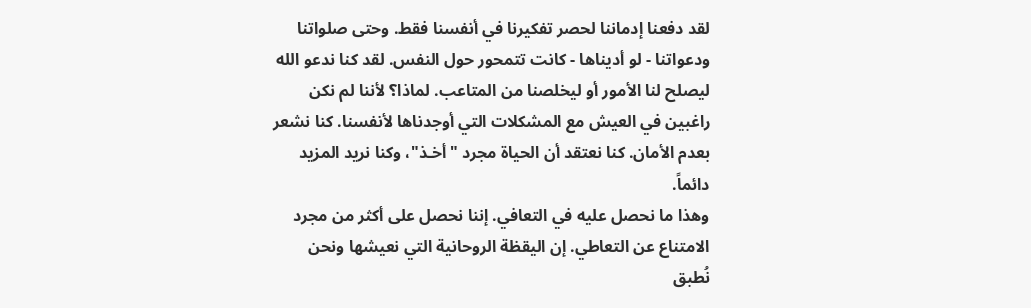لقد دفعنا إدماننا لحصر تفكيرنا في أنفسنا فقط. وحتى صلواتنا ودعواتنا - لو أديناها - كانت تتمحور حول النفس. لقد كنا ندعو الله ليصلح لنا الأمور أو ليخلصنا من المتاعب. لماذا؟ لأننا لم نكن راغبين في العيش مع المشكلات التي أوجدناها لأنفسنا. كنا نشعر بعدم الأمان. كنا نعتقد أن الحياة مجرد "أخـذ"، وكنا نريد المزيد دائماً.
وهذا ما نحصل عليه في التعافي. إننا نحصل على أكثر من مجرد الامتناع عن التعاطي. إن اليقظة الروحانية التي نعيشها ونحن نُطبق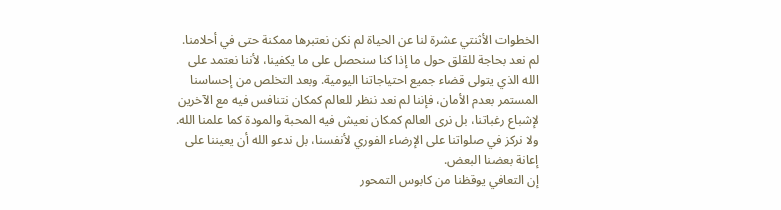الخطوات الأثنتي عشرة لنا عن الحياة لم نكن نعتبرها ممكنة حتى في أحلامنا. لم نعد بحاجة للقلق حول ما إذا كنا سنحصل على ما يكفينا، لأننا نعتمد على الله الذي يتولى قضاء جميع احتياجاتنا اليومية. وبعد التخلص من إحساسنا المستمر بعدم الأمان، فإننا لم نعد ننظر للعالم كمكان نتنافس فيه مع الآخرين لإشباع رغباتنا، بل نرى العالم كمكان نعيش فيه المحبة والمودة كما علمنا الله. ولا نركز في صلواتنا على الإرضاء الفوري لأنفسنا، بل ندعو الله أن يعيننا على إعانة بعضنا البعض.
إن التعافي يوقظنا من كابوس التمحور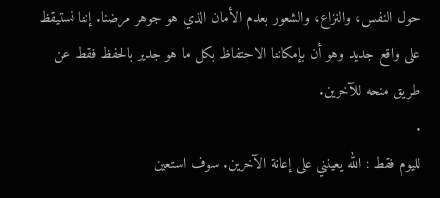حول النفس، والنزاع، والشعور بعدم الأمان الذي هو جوهر مرضنا. إننا نستيقظ على واقع جديد وهو أن بإمكاننا الاحتفاظ بكل ما هو جدير بالحفظ فقط عن طريق منحه للآخرين.
.
لليوم فقط : الله يعينني على إعانة الآخرين. سوف استعين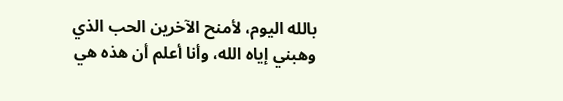بالله اليوم، لأمنح الآخرين الحب الذي وهبني إياه الله، وأنا أعلم أن هذه هي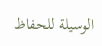الوسيلة للحفاظ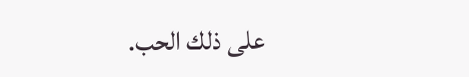على ذلك الحب.